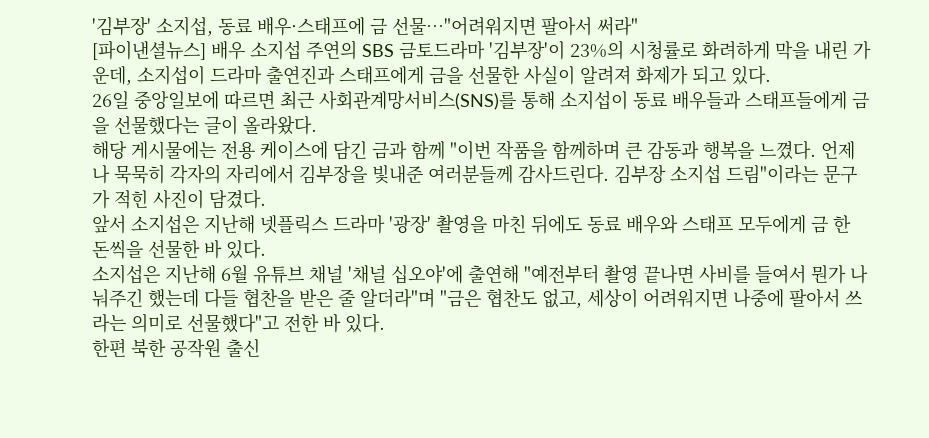'김부장' 소지섭, 동료 배우·스태프에 금 선물…"어려워지면 팔아서 써라"
[파이낸셜뉴스] 배우 소지섭 주연의 SBS 금토드라마 '김부장'이 23%의 시청률로 화려하게 막을 내린 가운데, 소지섭이 드라마 출연진과 스태프에게 금을 선물한 사실이 알려져 화제가 되고 있다.
26일 중앙일보에 따르면 최근 사회관계망서비스(SNS)를 통해 소지섭이 동료 배우들과 스태프들에게 금을 선물했다는 글이 올라왔다.
해당 게시물에는 전용 케이스에 담긴 금과 함께 "이번 작품을 함께하며 큰 감동과 행복을 느꼈다. 언제나 묵묵히 각자의 자리에서 김부장을 빛내준 여러분들께 감사드린다. 김부장 소지섭 드림"이라는 문구가 적힌 사진이 담겼다.
앞서 소지섭은 지난해 넷플릭스 드라마 '광장' 촬영을 마친 뒤에도 동료 배우와 스태프 모두에게 금 한 돈씩을 선물한 바 있다.
소지섭은 지난해 6월 유튜브 채널 '채널 십오야'에 출연해 "예전부터 촬영 끝나면 사비를 들여서 뭔가 나눠주긴 했는데 다들 협찬을 받은 줄 알더라"며 "금은 협찬도 없고, 세상이 어려워지면 나중에 팔아서 쓰라는 의미로 선물했다"고 전한 바 있다.
한편 북한 공작원 출신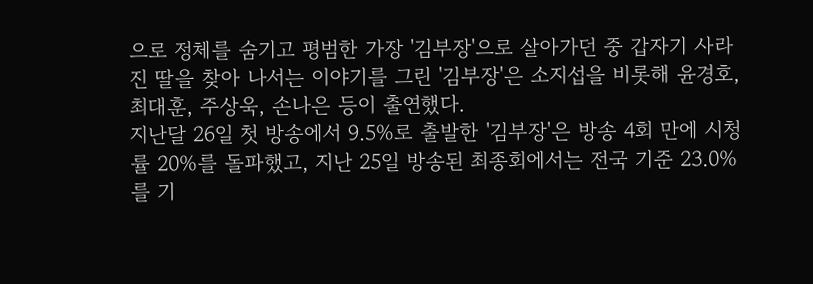으로 정체를 숨기고 평범한 가장 '김부장'으로 살아가던 중 갑자기 사라진 딸을 찾아 나서는 이야기를 그린 '김부장'은 소지섭을 비롯해 윤경호, 최대훈, 주상욱, 손나은 등이 출연했다.
지난달 26일 첫 방송에서 9.5%로 출발한 '김부장'은 방송 4회 만에 시청률 20%를 돌파했고, 지난 25일 방송된 최종회에서는 전국 기준 23.0%를 기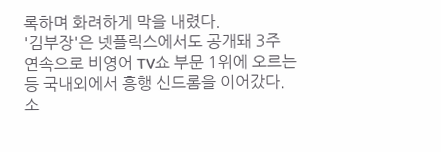록하며 화려하게 막을 내렸다.
'김부장'은 넷플릭스에서도 공개돼 3주 연속으로 비영어 TV쇼 부문 1위에 오르는 등 국내외에서 흥행 신드롬을 이어갔다.
소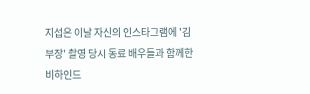지섭은 이날 자신의 인스타그램에 '김부장' 촬영 당시 동료 배우들과 함께한 비하인드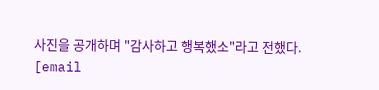사진을 공개하며 "감사하고 행복했소"라고 전했다.
[email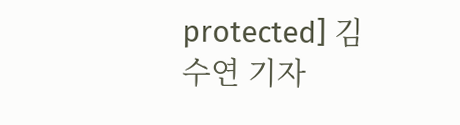protected] 김수연 기자